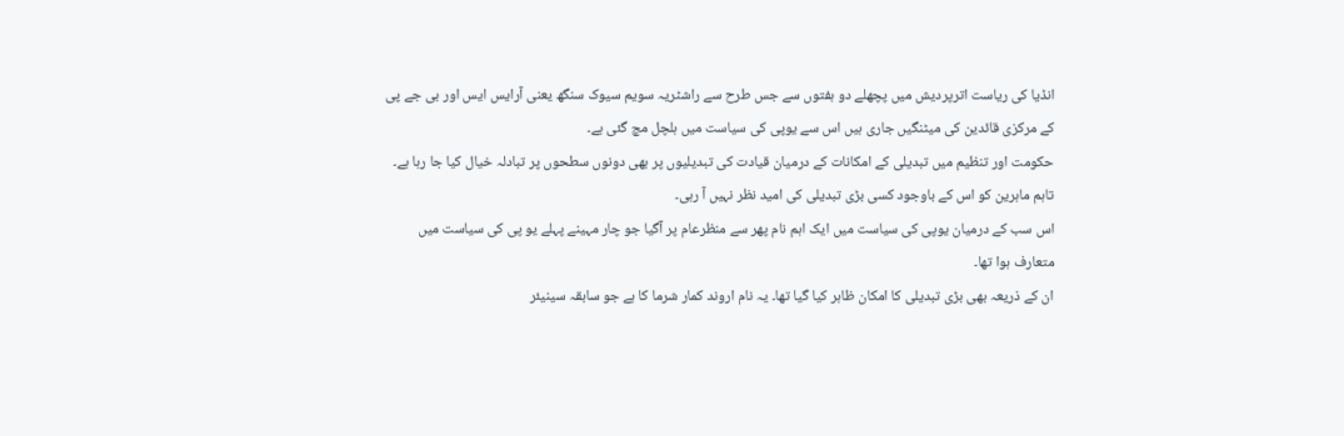انڈیا کی ریاست اترپردیش میں پچھلے دو ہفتوں سے جس طرح سے راشٹریہ سویم سیوک سنگھ یعنی آرایس ایس اور بی جے پی کے مرکزی قائدین کی میٹنگیں جاری ہیں اس سے یوپی کی سیاست میں ہلچل مچ گئی ہے۔
حکومت اور تنظیم میں تبدیلی کے امکانات کے درمیان قیادت کی تبدیلیوں پر بھی دونوں سطحوں پر تبادلہ خیال کیا جا رہا ہے۔ تاہم ماہرین کو اس کے باوجود کسی بڑی تبدیلی کی امید نظر نہیں آ رہی۔
اس سب کے درمیان یوپی کی سیاست میں ایک اہم نام پھر سے منظرعام پر آگیا جو چار مہینے پہلے یو پی کی سیاست میں متعارف ہوا تھا۔
ان کے ذریعہ بھی بڑی تبدیلی کا امکان ظاہر کیا گیا تھا۔ یہ نام اروند کمار شرما کا ہے جو سابقہ سینیئر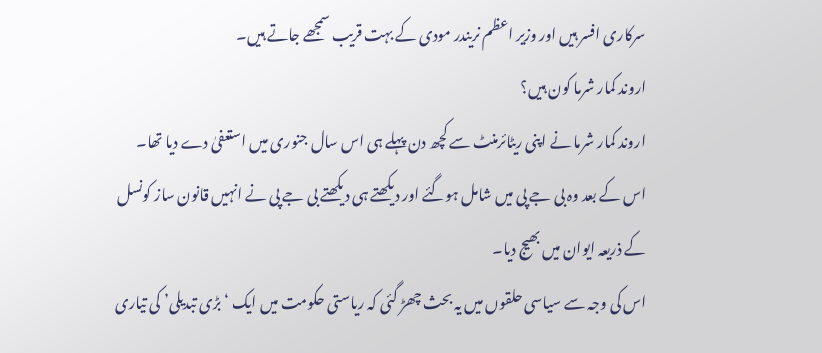سرکاری افسر ہیں اور وزیر اعظم نریندر مودی کے بہت قریب سمجھے جاتے ہیں۔
اروند کمار شرما کون ہیں؟
اروند کمار شرما نے اپنی ریٹائرمنٹ سے کچھ دن پہلے ہی اس سال جنوری میں استعفیٰ دے دیا تھا۔
اس کے بعد وہ بی جے پی میں شامل ہوگئے اور دیکھتے ہی دیکھتے بی جے پی نے انہیں قانون ساز کونسل کے ذریعہ ایوان میں بھیج دیا۔
اس کی وجہ سے سیاسی حلقوں میں یہ بحث چھڑ گئی کہ ریاستی حکومت میں ایک ‘بڑی تبدیلی’ کی تیاری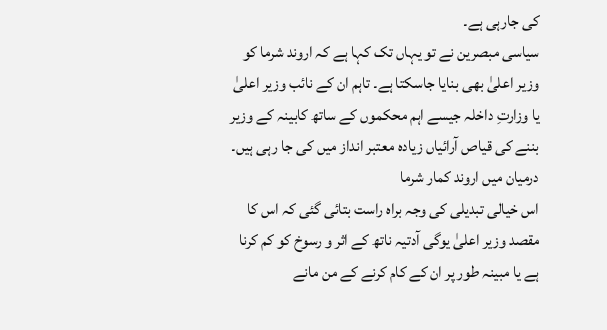کی جارہی ہے۔
سیاسی مبصرین نے تو یہاں تک کہا ہے کہ اروند شرما کو وزیر اعلیٰ بھی بنایا جاسکتا ہے۔ تاہم ان کے نائب وزیر اعلیٰ یا وزارتِ داخلہ جیسے اہم محکموں کے ساتھ کابینہ کے وزیر بننے کی قیاص آرائیاں زیادہ معتبر انداز میں کی جا رہی ہیں۔
درمیان میں اروند کمار شرما
اس خیالی تبدیلی کی وجہ براہ راست بتائی گئی کہ اس کا مقصد وزیر اعلیٰ یوگی آدتیہ ناتھ کے اثر و رسوخ کو کم کرنا ہے یا مبینہ طور پر ان کے کام کرنے کے من مانے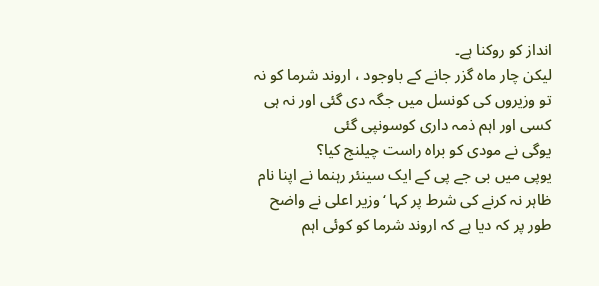انداز کو روکنا ہے۔
لیکن چار ماہ گزر جانے کے باوجود ، اروند شرما کو نہ تو وزیروں کی کونسل میں جگہ دی گئی اور نہ ہی کسی اور اہم ذمہ داری کوسونپی گئی
یوگی نے مودی کو براہ راست چیلنج کیا؟
یوپی میں بی جے پی کے ایک سینئر رہنما نے اپنا نام ظاہر نہ کرنے کی شرط پر کہا ‘وزیر اعلی نے واضح طور پر کہ دیا ہے کہ اروند شرما کو کوئی اہم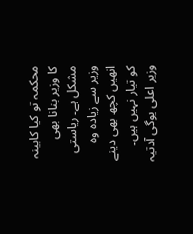محکمہ تو کیا کابینہ کا وزیر بنانا بھی مشکل ہے۔ ریاستی وزیر سے زیادہ وہ انھیں کچھ بھی دینے کو تیار نہیں ہیں۔
وزیر اعلی یوگی آدتیہ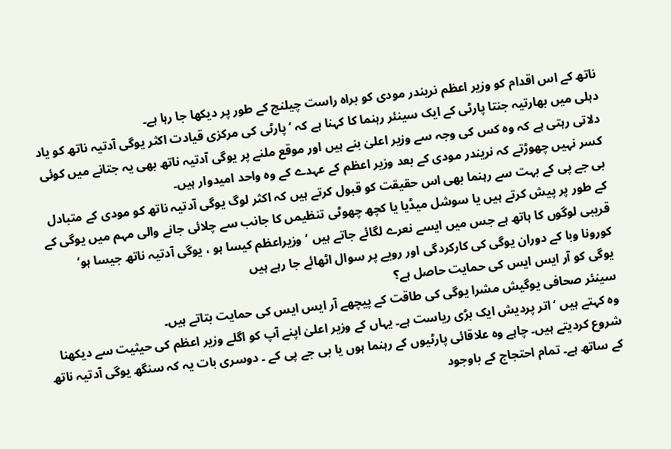ناتھ کے اس اقدام کو وزیر اعظم نریندر مودی کو براہ راست چیلنج کے طور پر دیکھا جا رہا ہے۔
دہلی میں بھارتیہ جنتا پارٹی کے ایک سینئر رہنما کا کہنا ہے کہ ‘پارٹی کی مرکزی قیادت اکثر یوگی آدتیہ ناتھ کو یاد دلاتی رہتی ہے کہ وہ کس کی وجہ سے وزیر اعلیٰ بنے ہیں اور موقع ملنے پر یوگی آدتیہ ناتھ بھی یہ جتانے میں کوئی کسر نہیں چھوڑتے کہ نریندر مودی کے بعد وزیر اعظم کے عہدے کے وہ واحد امیدوار ہیں۔
بی جے پی کے بہت سے رہنما بھی اس حقیقت کو قبول کرتے ہیں کہ اکثر لوگ یوگی آدتیہ ناتھ کو مودی کے متبادل کے طور پر پیش کرتے ہیں یا سوشل میڈیا یا کچھ چھوٹی تنظیمں کا جانب سے چلائی جانے والی مہم میں یوگی کے قریبی لوگوں کا ہاتھ ہے جس میں ایسے نعرے لگائے جاتے ہیں ‘وزیراعظم کیسا ہو ، یوگی آدتیہ ناتھ جیسا ہو’
کورونا وبا کے دوران یوگی کی کارکردگی اور رویے پر سوال اٹھائے جا رہے ہیں
یوگی کو آر ایس ایس کی حمایت حاصل ہے؟
سینئر صحافی یوگیش مشرا یوگی کی طاقت کے پیچھے آر ایس ایس کی حمایت بتاتے ہیں۔
وہ کہتے ہیں ‘اتر پردیش ایک بڑی ریاست ہے۔ یہاں کے وزیر اعلیٰ اپنے آپ کو اگلے وزیر اعظم کی حیثیت سے دیکھنا شروع کردیتے ہیں۔ چاہے وہ علاقائی پارٹیوں کے رہنما ہوں یا بی جے پی کے ۔ دوسری بات یہ کہ سنگھ یوگی آدتیہ ناتھ کے ساتھ ہے۔ تمام احتجاج کے باوجود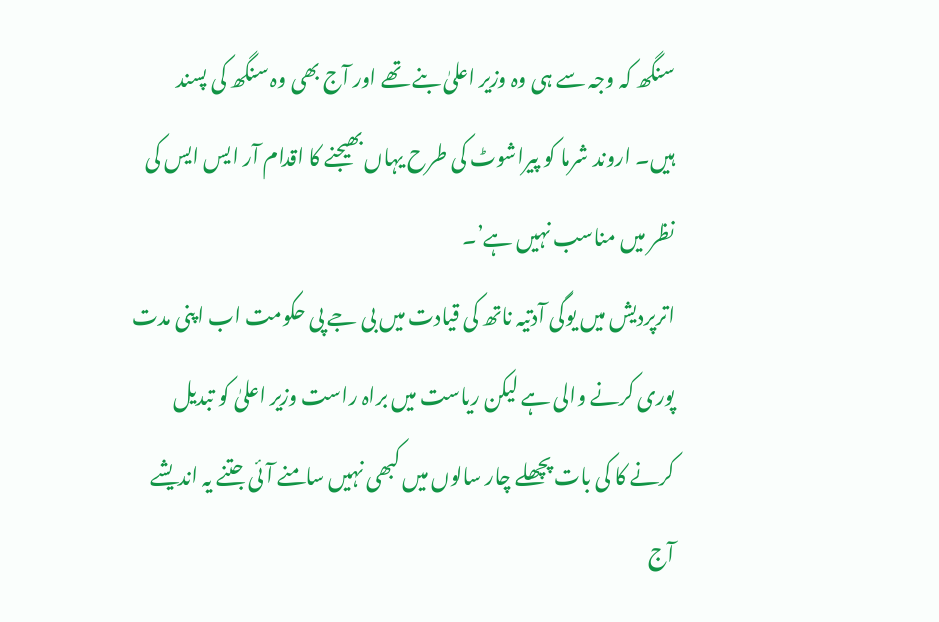سنگھ کہ وجہ سے ہی وہ وزیر اعلیٰ بنے تھے اور آج بھی وہ سنگھ کی پسند ہیں۔ اروند شرما کو پیراشوٹ کی طرح یہاں بھیجنے کا اقدام آر ایس ایس کی نظر میں مناسب نہیں ہے’۔
اترپردیش میں یوگی آدتیہ ناتھ کی قیادت میں بی جے پی حکومت اب اپنی مدت پوری کرنے والی ہے لیکن ریاست میں براہ راست وزیر اعلیٰ کو تبدیل کرنے کا کی بات پچھلے چار سالوں میں کبھی نہیں سامنے آئی جتنے یہ اندیشے آج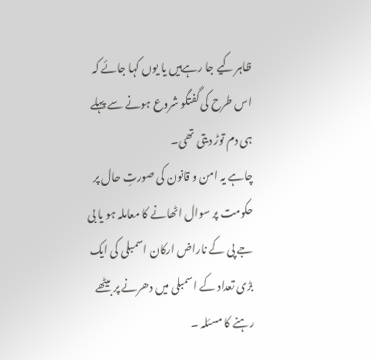ظاہر کیے جا رہےہیں یا یوں کہا جائے کہ اس طرح کی گفتگو شروع ہونے سے پہلے ہی دم توڑ دیتی تھی۔
چاہے یہ امن و قانون کی صورتِ حال پر حکومت پر سوال اٹھانے کا معاملہ ہو یا بی جے پی کے ناراض ارکان اسمبلی کی ایک بڑی تعداد کے اسمبلی میں دھرنے پر بیٹھے رہنے کا مسئلہ ۔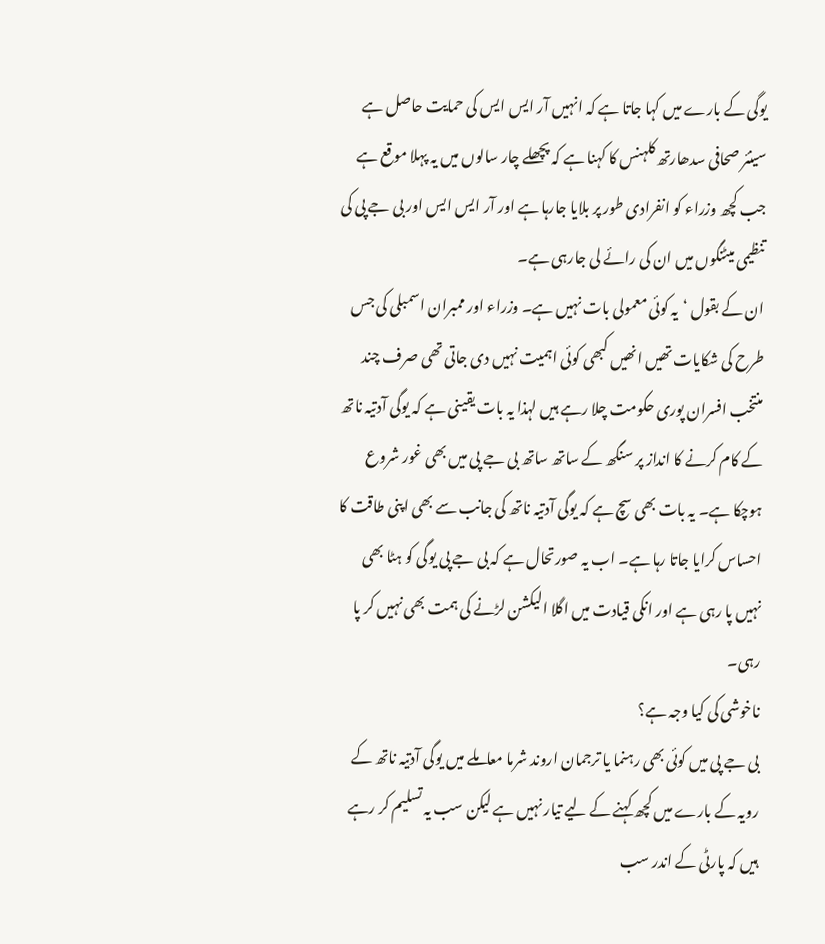یوگی کے بارے میں کہا جاتا ہے کہ انہیں آر ایس ایس کی حمایت حاصل ہے
سینئر صحافی سدھارتھ کلہنس کا کہنا ہے کہ پچھلے چار سالوں میں یہ پہلا موقع ہے جب کچھ وزراء کو انفرادی طور پر بلایا جارہا ہے اور آر ایس ایس اور بی جے پی کی تنظیمی میٹنگوں میں ان کی رائے لی جارہی ہے۔
ان کے بقول ‘یہ کوئی معمولی بات نہیں ہے۔ وزراء اور ممبران اسمبلی کی جس طرح کی شکایات تھیں انھیں کبھی کوئی اہمیت نہیں دی جاتی تھی صرف چند منتخب افسران پوری حکومت چلا رہے ہیں لہذا یہ بات یقینی ہے کہ یوگی آدتیہ ناتھ کے کام کرنے کا انداز پر سنگھ کے ساتھ ساتھ بی جے پی میں بھی غور شروع ہوچکا ہے۔ یہ بات بھی سچ ہے کہ یوگی آدتیہ ناتھ کی جانب سے بھی اپنی طاقت کا احساس کرایا جاتا رہا ہے۔ اب یہ صورتحال ہے کہ بی جے پی یوگی کو ہٹا بھی نہیں پا رہی ہے اور انکی قیادت میں اگلا الیکشن لڑنے کی ہمت بھی نہیں کر پا رہی۔
ناخوشی کی کیا وجہ ہے؟
بی جے پی میں کوئی بھی رہنما یا ترجمان اروند شرما معاملے میں یوگی آدتیہ ناتھ کے رویہ کے بارے میں کچھ کہنے کے لیے تیار نہیں ہے لیکن سب یہ تسلیم کر رہے ہیں کہ پارٹی کے اندر سب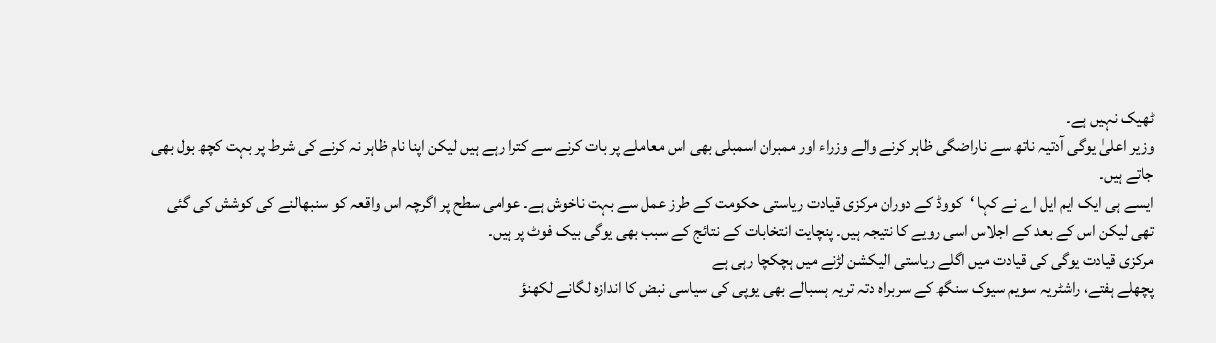ٹھیک نہیں ہے۔
وزیر اعلیٰ یوگی آدتیہ ناتھ سے ناراضگی ظاہر کرنے والے وزراء اور ممبران اسمبلی بھی اس معاملے پر بات کرنے سے کترا رہے ہیں لیکن اپنا نام ظاہر نہ کرنے کی شرط پر بہت کچھ بول بھی جاتے ہیں۔
ایسے ہی ایک ایم ایل اے نے کہا ‘کووڈ کے دوران مرکزی قیادت ریاستی حکومت کے طرز عمل سے بہت ناخوش ہے۔ عوامی سطح پر اگرچہ اس واقعہ کو سنبھالنے کی کوشش کی گئی تھی لیکن اس کے بعد کے اجلاس اسی رویے کا نتیجہ ہیں۔ پنچایت انتخابات کے نتائج کے سبب بھی یوگی بیک فوٹ پر ہیں۔
مرکزی قیادت یوگی کی قیادت میں اگلے ریاستی الیکشن لڑنے میں ہچکچا رہی ہے
پچھلے ہفتے، راشٹریہ سویم سیوک سنگھ کے سربراہ دتہ تریہ ہسبالے بھی یوپی کی سیاسی نبض کا اندازہ لگانے لکھنؤ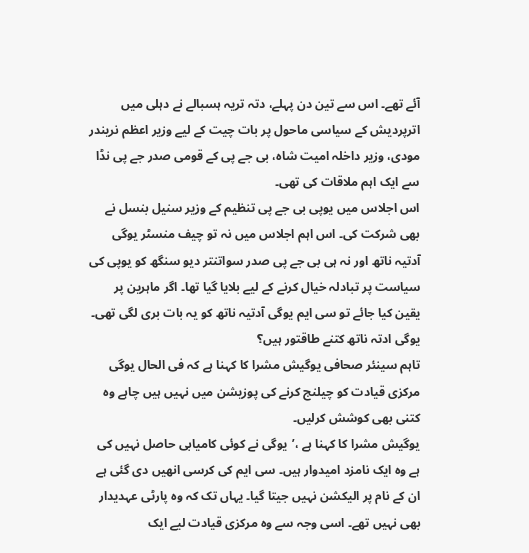آئے تھے۔ اس سے تین دن پہلے، دتہ تریہ ہسبالے نے دہلی میں اترپردیش کے سیاسی ماحول پر بات چیت کے لیے وزیر اعظم نریندر مودی، وزیر داخلہ امیت شاہ، بی جے پی کے قومی صدر جے پی نڈا سے ایک اہم ملاقات کی تھی۔
اس اجلاس میں یوپی بی جے پی تنظیم کے وزیر سنیل بنسل نے بھی شرکت کی۔ اس اہم اجلاس میں نہ تو چیف منسٹر یوگی آدتیہ ناتھ اور نہ ہی بی جے پی صدر سواتنتر دیو سنگھ کو یوپی کی سیاست پر تبادلہ خیال کرنے کے لیے بلایا گیا تھا۔ اگر ماہرین پر یقین کیا جائے تو سی ایم یوگی آدتیہ ناتھ کو یہ بات بری لگی تھی۔
یوگی ادتہ ناتھ کتنے طاقتور ہیں؟
تاہم سینئر صحافی یوگیش مشرا کا کہنا ہے کہ فی الحال یوگی مرکزی قیادت کو چیلنج کرنے کی پوزیشن میں نہیں ہیں چاہے وہ کتنی بھی کوشش کرلیں۔
یوگیش مشرا کا کہنا ہے ،’یوگی نے کوئی کامیابی حاصل نہیں کی ہے وہ ایک نامزد امیدوار ہیں۔ سی ایم کی کرسی انھیں دی گئی ہے ان کے نام پر الیکشن نہیں جیتا گیا۔ یہاں تک کہ وہ پارٹی عہدیدار بھی نہیں تھے۔ اسی وجہ سے وہ مرکزی قیادت لیے ایک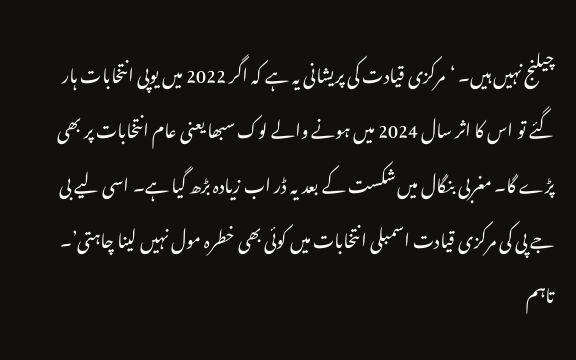چیلنج نہیں ہیں۔ ‘مرکزی قیادت کی پریشانی یہ ہے کہ اگر 2022 میں یوپی انتخابات ہار گئے تو اس کا اثر سال 2024 میں ہونے والے لوک سبھا یعنی عام انتخابات پر بھی پڑے گا۔ مغربی بنگال میں شکست کے بعد یہ ڈر اب زیادہ بڑھ گیا ہے۔ اسی لیے بی جے پی کی مرکزی قیادت اسمبلی انتخابات میں کوئی بھی خطرہ مول نہیں لینا چاہتی’۔
تاہم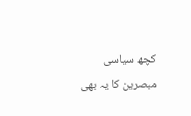کچھ سیاسی مبصرین کا یہ بھی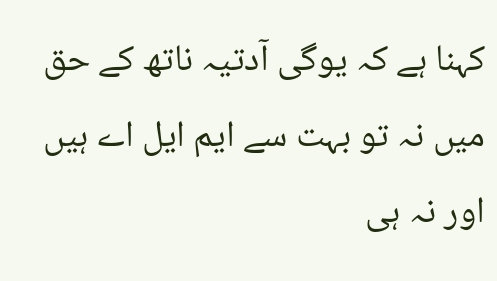کہنا ہے کہ یوگی آدتیہ ناتھ کے حق میں نہ تو بہت سے ایم ایل اے ہیں اور نہ ہی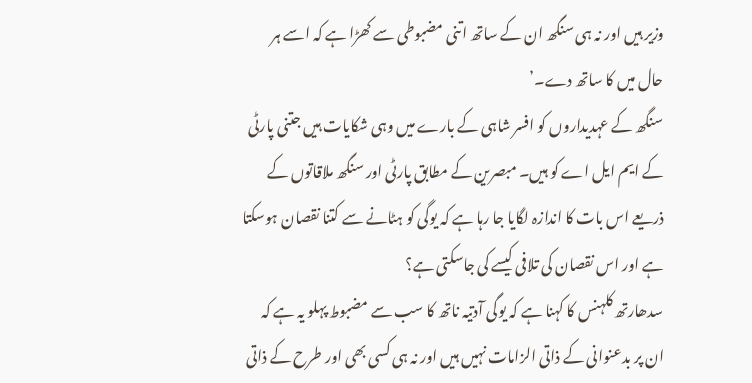وزیر ہیں اور نہ ہی سنگھ ان کے ساتھ اتنی مضبوطی سے کھڑا ہے کہ اسے ہر حال میں کا ساتھ دے۔’
سنگھ کے عہدیداروں کو افسر شاہی کے بارے میں وہی شکایات ہیں جتنی پارٹی کے ایم ایل اے کو ہیں۔ مبصرین کے مطابق پارٹی اور سنگھ ملاقاتوں کے ذریعے اس بات کا اندازہ لگایا جا رہا ہے کہ یوگی کو ہٹانے سے کتنا نقصان ہوسکتا ہے اور اس نقصان کی تلافی کیسے کی جاسکتی ہے؟
سدھارتھ کلہنس کا کہنا ہے کہ یوگی آدتیہ ناتھ کا سب سے مضبوط پہلو یہ ہے کہ ان پر بدعنوانی کے ذاتی الزامات نہیں ہیں اور نہ ہی کسی بھی اور طرح کے ذاتی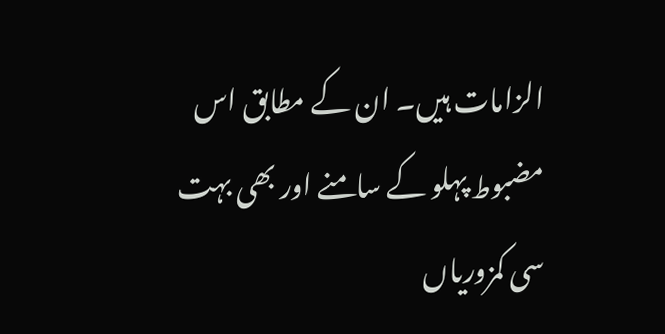الزامات ہیں۔ ان کے مطابق اس مضبوط پہلو کے سامنے اور بھی بہت سی کمزوریاں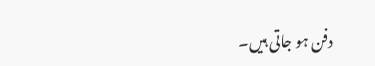دفن ہو جاتی ہیں۔